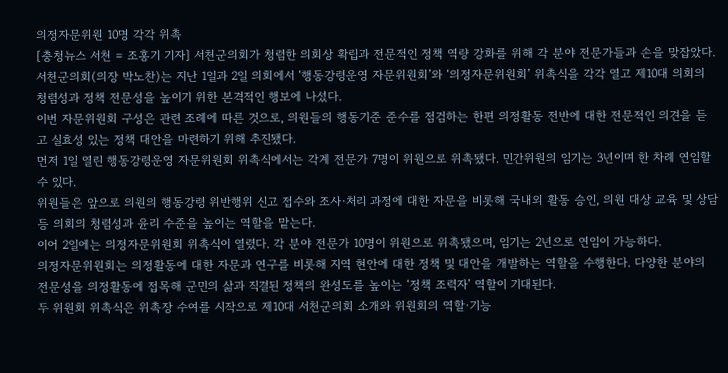의정자문위원 10명 각각 위촉
[충청뉴스 서천 = 조홍기 기자] 서천군의회가 청렴한 의회상 확립과 전문적인 정책 역량 강화를 위해 각 분야 전문가들과 손을 맞잡았다.
서천군의회(의장 박노찬)는 지난 1일과 2일 의회에서 ‘행동강령운영 자문위원회’와 ‘의정자문위원회’ 위촉식을 각각 열고 제10대 의회의 청렴성과 정책 전문성을 높이기 위한 본격적인 행보에 나섰다.
이번 자문위원회 구성은 관련 조례에 따른 것으로, 의원들의 행동기준 준수를 점검하는 한편 의정활동 전반에 대한 전문적인 의견을 듣고 실효성 있는 정책 대안을 마련하기 위해 추진됐다.
먼저 1일 열린 행동강령운영 자문위원회 위촉식에서는 각계 전문가 7명이 위원으로 위촉됐다. 민간위원의 임기는 3년이며 한 차례 연임할 수 있다.
위원들은 앞으로 의원의 행동강령 위반행위 신고 접수와 조사·처리 과정에 대한 자문을 비롯해 국내외 활동 승인, 의원 대상 교육 및 상담 등 의회의 청렴성과 윤리 수준을 높이는 역할을 맡는다.
이어 2일에는 의정자문위원회 위촉식이 열렸다. 각 분야 전문가 10명이 위원으로 위촉됐으며, 임기는 2년으로 연임이 가능하다.
의정자문위원회는 의정활동에 대한 자문과 연구를 비롯해 지역 현안에 대한 정책 및 대안을 개발하는 역할을 수행한다. 다양한 분야의 전문성을 의정활동에 접목해 군민의 삶과 직결된 정책의 완성도를 높이는 ‘정책 조력자’ 역할이 기대된다.
두 위원회 위촉식은 위촉장 수여를 시작으로 제10대 서천군의회 소개와 위원회의 역할·기능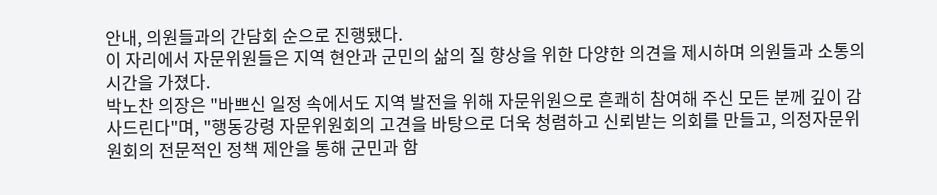안내, 의원들과의 간담회 순으로 진행됐다.
이 자리에서 자문위원들은 지역 현안과 군민의 삶의 질 향상을 위한 다양한 의견을 제시하며 의원들과 소통의 시간을 가졌다.
박노찬 의장은 "바쁘신 일정 속에서도 지역 발전을 위해 자문위원으로 흔쾌히 참여해 주신 모든 분께 깊이 감사드린다"며, "행동강령 자문위원회의 고견을 바탕으로 더욱 청렴하고 신뢰받는 의회를 만들고, 의정자문위원회의 전문적인 정책 제안을 통해 군민과 함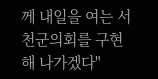께 내일을 여는 서천군의회를 구현해 나가겠다"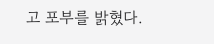고 포부를 밝혔다.